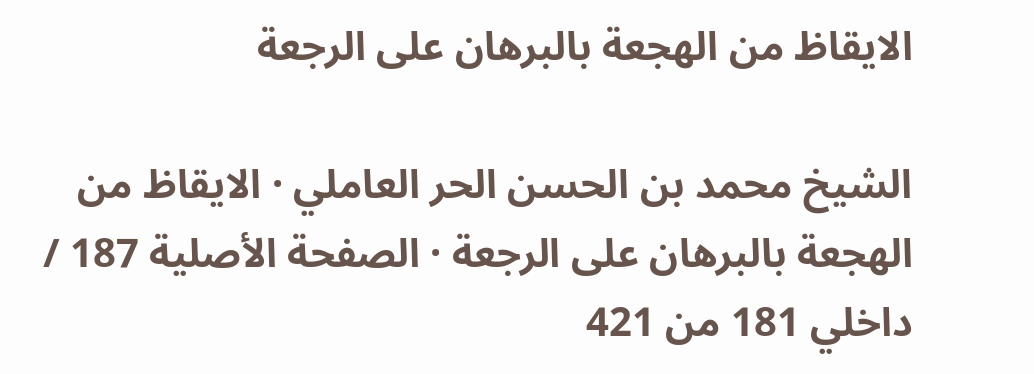الايقاظ من الهجعة بالبرهان على الرجعة

الشيخ محمد بن الحسن الحر العاملي · الايقاظ من الهجعة بالبرهان على الرجعة · الصفحة الأصلية 187 / داخلي 181 من 421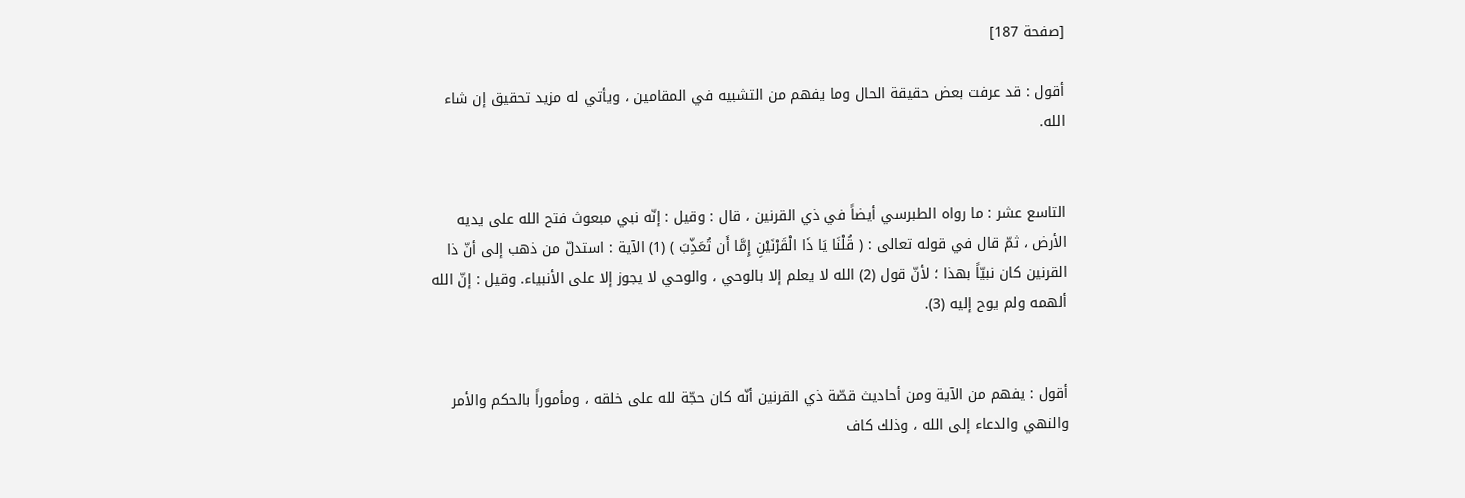[صفحة 187]

أقول : قد عرفت بعض حقيقة الحال وما يفهم من التشبيه في المقامين ، ويأتي له مزيد تحقيق إن شاء الله.


التاسع عشر : ما رواه الطبرسي أيضاً في ذي القرنين ، قال : وقيل : إنّه نبي مبعوث فتح الله على يديه الأرض ، ثمّ قال في قوله تعالى : ( قُلْنَا يَا ذَا الْقَرْنَيْنِ إِمَّا أَن تُعَذِّبَ ) (1) الآية : استدلّ من ذهب إلى أنّ ذا القرنين كان نبيّاً بهذا ؛ لأنّ قول (2) الله لا يعلم إلا بالوحي ، والوحي لا يجوز إلا على الأنبياء. وقيل : إنّ الله ألهمه ولم يوح إليه (3).


أقول : يفهم من الآية ومن أحاديث قصّة ذي القرنين أنّه كان حجّة لله على خلقه ، ومأموراً بالحكم والأمر والنهي والدعاء إلى الله ، وذلك كاف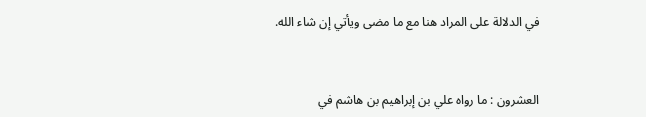في الدلالة على المراد هنا مع ما مضى ويأتي إن شاء الله.


العشرون : ما رواه علي بن إبراهيم بن هاشم في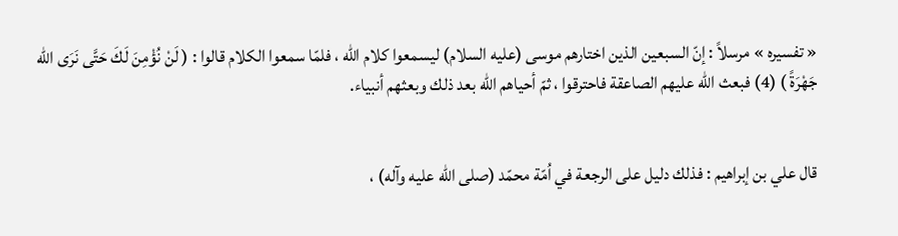« تفسيره » مرسلاً : إنّ السبعين الذين اختارهم موسى (عليه السلام) ليسمعوا كلام الله ، فلمّا سمعوا الكلام قالوا : ( لَنْ نُؤْمِنَ لَكَ حَتَّى نَرَى الله جَهْرَةً ) (4) فبعث الله عليهم الصاعقة فاحترقوا ، ثمّ أحياهم الله بعد ذلك وبعثهم أنبياء.


قال علي بن إبراهيم : فذلك دليل على الرجعة في اُمّة محمّد (صلى الله عليه وآله) ،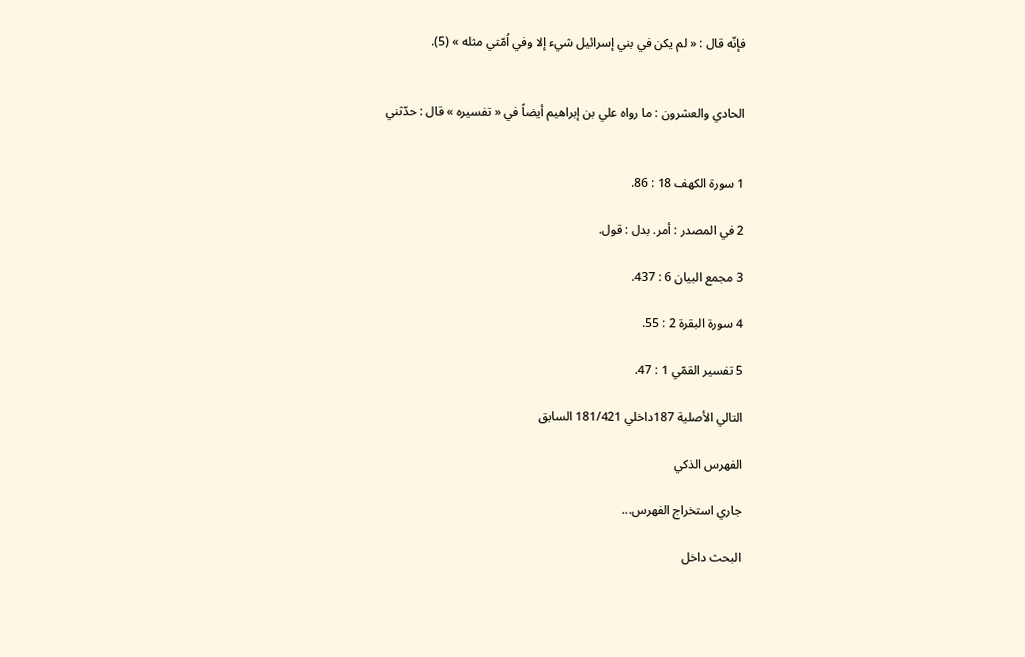فإنّه قال : « لم يكن في بني إسرائيل شيء إلا وفي اُمّتي مثله » (5).


الحادي والعشرون : ما رواه علي بن إبراهيم أيضاً في « تفسيره » قال : حدّثني


1 سورة الكهف 18 : 86.

2 في المصدر : أمر. بدل : قول.

3 مجمع البيان 6 : 437.

4 سورة البقرة 2 : 55.

5 تفسير القمّي 1 : 47.

التالي الأصلية 187داخلي 181/421 السابق

الفهرس الذكي

جاري استخراج الفهرس...

البحث داخل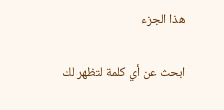هذا الجزء

ابحث عن أي كلمة لتظهر لك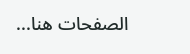الصفحات هنا...